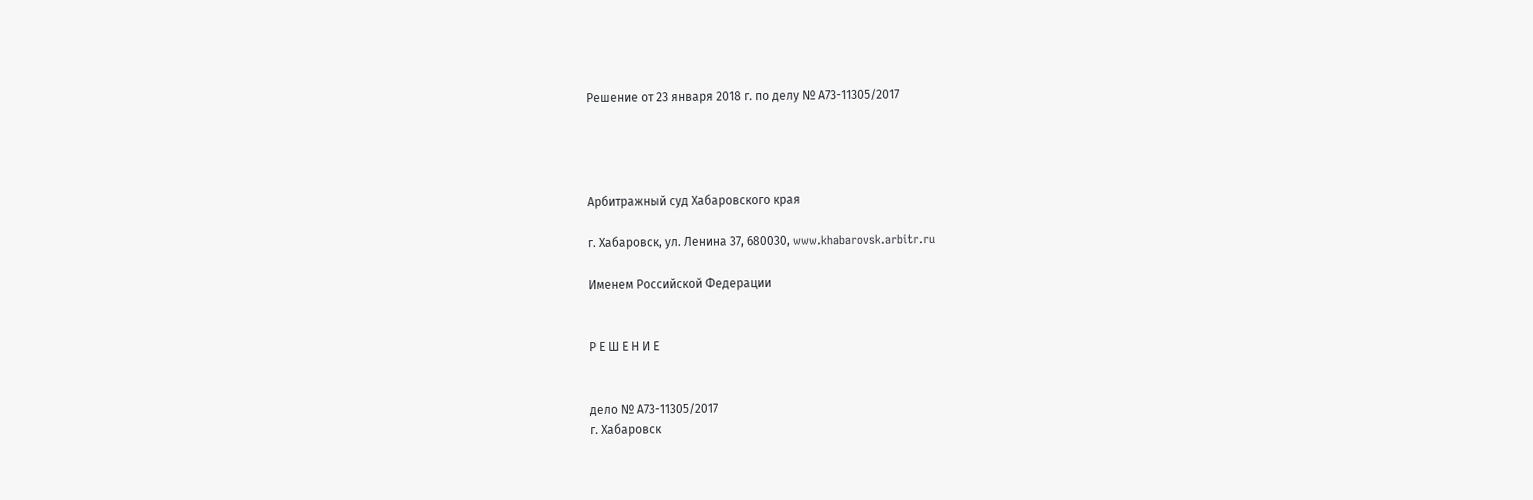Решение от 23 января 2018 г. по делу № А73-11305/2017




Арбитражный суд Хабаровского края

г. Хабаровск, ул. Ленина 37, 680030, www.khabarovsk.arbitr.ru

Именем Российской Федерации


Р Е Ш Е Н И Е


дело № А73-11305/2017
г. Хабаровск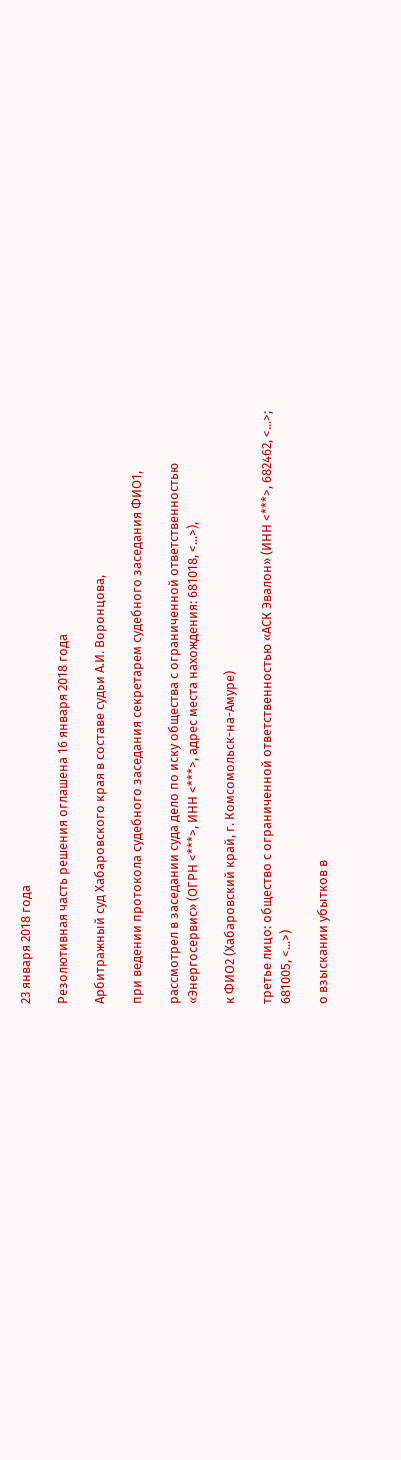23 января 2018 года

Резолютивная часть решения оглашена 16 января 2018 года

Арбитражный суд Хабаровского края в составе судьи А.И. Воронцова,

при ведении протокола судебного заседания секретарем судебного заседания ФИО1,

рассмотрел в заседании суда дело по иску общества с ограниченной ответственностью «Энергосервис» (ОГРН <***>, ИНН <***>, адрес места нахождения: 681018, <...>),

к ФИО2 (Хабаровский край, г. Комсомольск-на-Амуре)

третье лицо: общество с ограниченной ответственностью «АСК Эвалон» (ИНН <***>, 682462, <...>; 681005, <...>)

о взыскании убытков в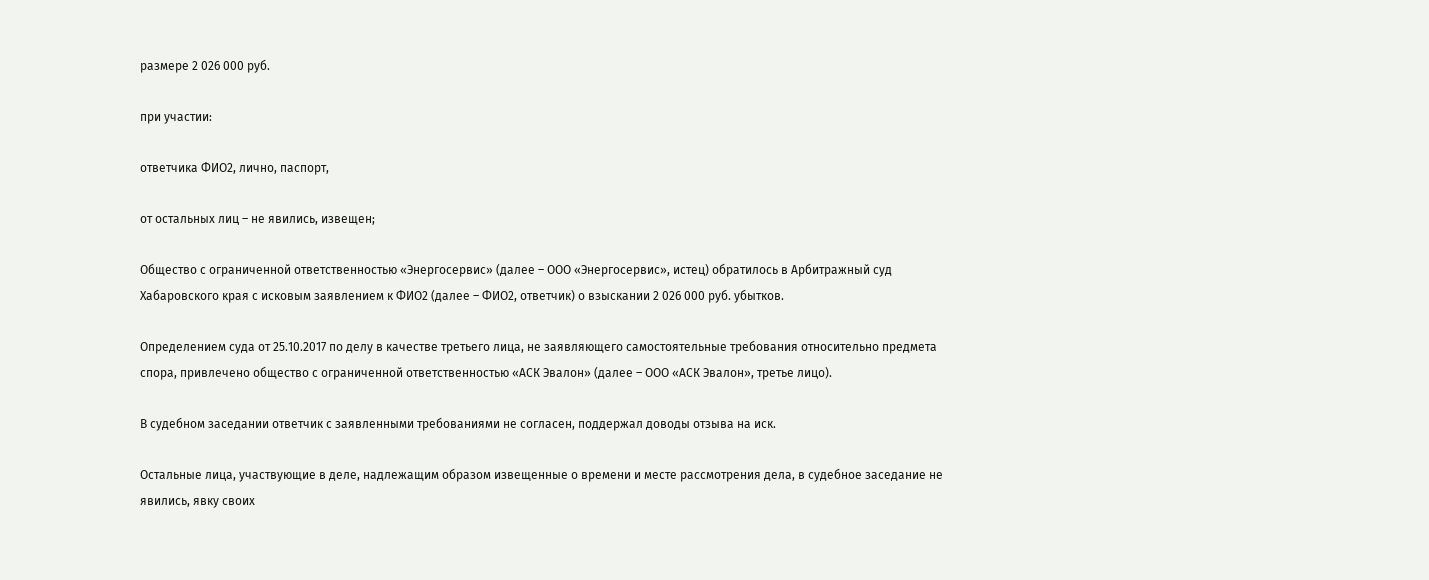размере 2 026 000 руб.

при участии:

ответчика ФИО2, лично, паспорт,

от остальных лиц – не явились, извещен;

Общество с ограниченной ответственностью «Энергосервис» (далее – ООО «Энергосервис», истец) обратилось в Арбитражный суд Хабаровского края с исковым заявлением к ФИО2 (далее – ФИО2, ответчик) о взыскании 2 026 000 руб. убытков.

Определением суда от 25.10.2017 по делу в качестве третьего лица, не заявляющего самостоятельные требования относительно предмета спора, привлечено общество с ограниченной ответственностью «АСК Эвалон» (далее – ООО «АСК Эвалон», третье лицо).

В судебном заседании ответчик с заявленными требованиями не согласен, поддержал доводы отзыва на иск.

Остальные лица, участвующие в деле, надлежащим образом извещенные о времени и месте рассмотрения дела, в судебное заседание не явились, явку своих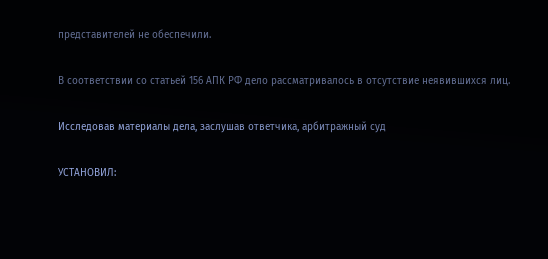представителей не обеспечили.

В соответствии со статьей 156 АПК РФ дело рассматривалось в отсутствие неявившихся лиц.

Исследовав материалы дела, заслушав ответчика, арбитражный суд

УСТАНОВИЛ: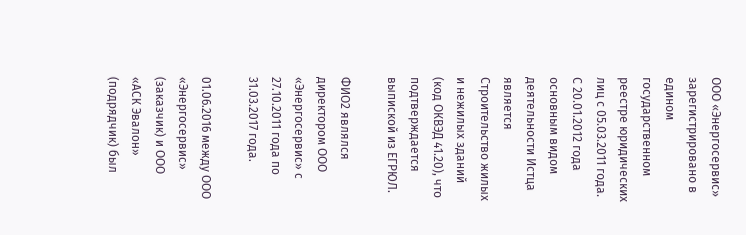ООО «Энергосервис» зарегистрировано в едином государственном реестре юридических лиц с 05.03.2011 года. С 20.01.2012 года основным видом деятельности Истца является Строительство жилых и нежилых зданий (код ОКВЭД 41.20), что подтверждается выпиской из ЕГРЮЛ.

ФИО2 являлся директором ООО «Энергосервис» с 27.10.2011 года по 31.03.2017 года.

01.06.2016 между ООО «Энергосервис» (заказчик) и ООО «АСК Эвалон» (подрядчик) был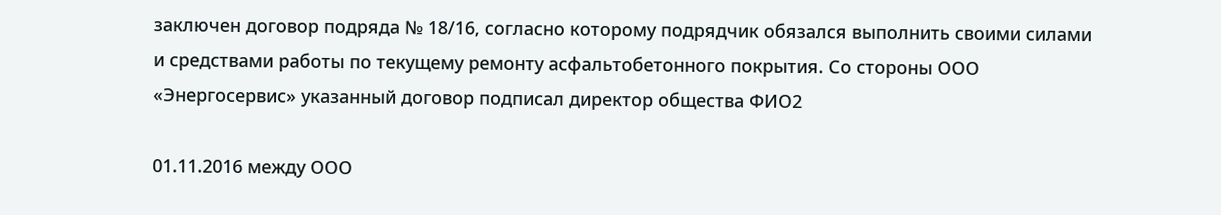заключен договор подряда № 18/16, согласно которому подрядчик обязался выполнить своими силами и средствами работы по текущему ремонту асфальтобетонного покрытия. Со стороны ООО «Энергосервис» указанный договор подписал директор общества ФИО2

01.11.2016 между ООО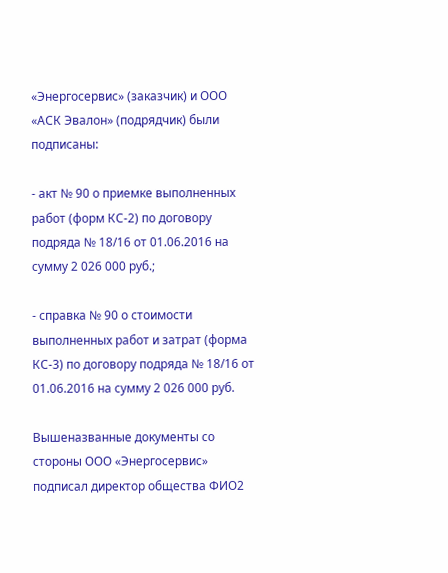«Энергосервис» (заказчик) и ООО «АСК Эвалон» (подрядчик) были подписаны:

- акт № 90 о приемке выполненных работ (форм КС-2) по договору подряда № 18/16 от 01.06.2016 на сумму 2 026 000 руб.;

- справка № 90 о стоимости выполненных работ и затрат (форма КС-3) по договору подряда № 18/16 от 01.06.2016 на сумму 2 026 000 руб.

Вышеназванные документы со стороны ООО «Энергосервис» подписал директор общества ФИО2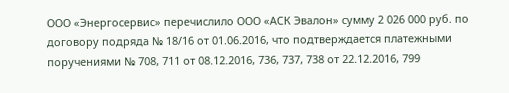ООО «Энергосервис» перечислило ООО «АСК Эвалон» сумму 2 026 000 руб. по договору подряда № 18/16 от 01.06.2016, что подтверждается платежными поручениями № 708, 711 от 08.12.2016, 736, 737, 738 от 22.12.2016, 799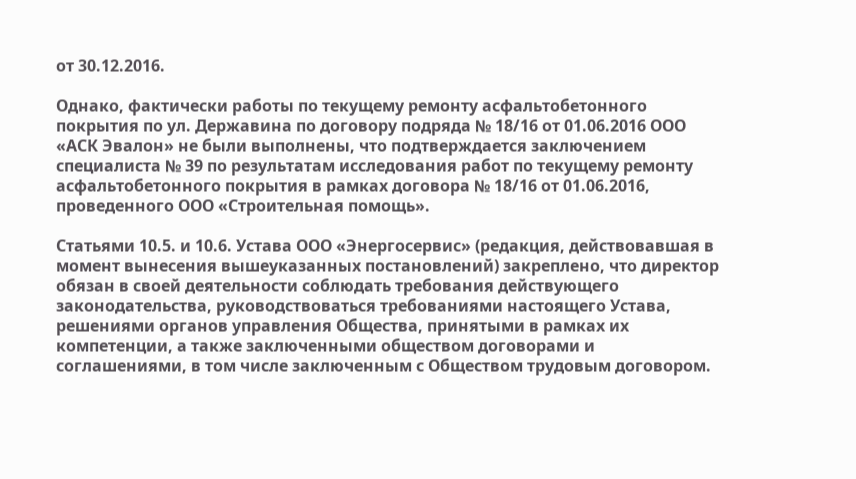от 30.12.2016.

Однако, фактически работы по текущему ремонту асфальтобетонного покрытия по ул. Державина по договору подряда № 18/16 от 01.06.2016 ООО «АСК Эвалон» не были выполнены, что подтверждается заключением специалиста № 39 по результатам исследования работ по текущему ремонту асфальтобетонного покрытия в рамках договора № 18/16 от 01.06.2016, проведенного ООО «Строительная помощь».

Статьями 10.5. и 10.6. Устава ООО «Энергосервис» (редакция, действовавшая в момент вынесения вышеуказанных постановлений) закреплено, что директор обязан в своей деятельности соблюдать требования действующего законодательства, руководствоваться требованиями настоящего Устава, решениями органов управления Общества, принятыми в рамках их компетенции, а также заключенными обществом договорами и соглашениями, в том числе заключенным с Обществом трудовым договором.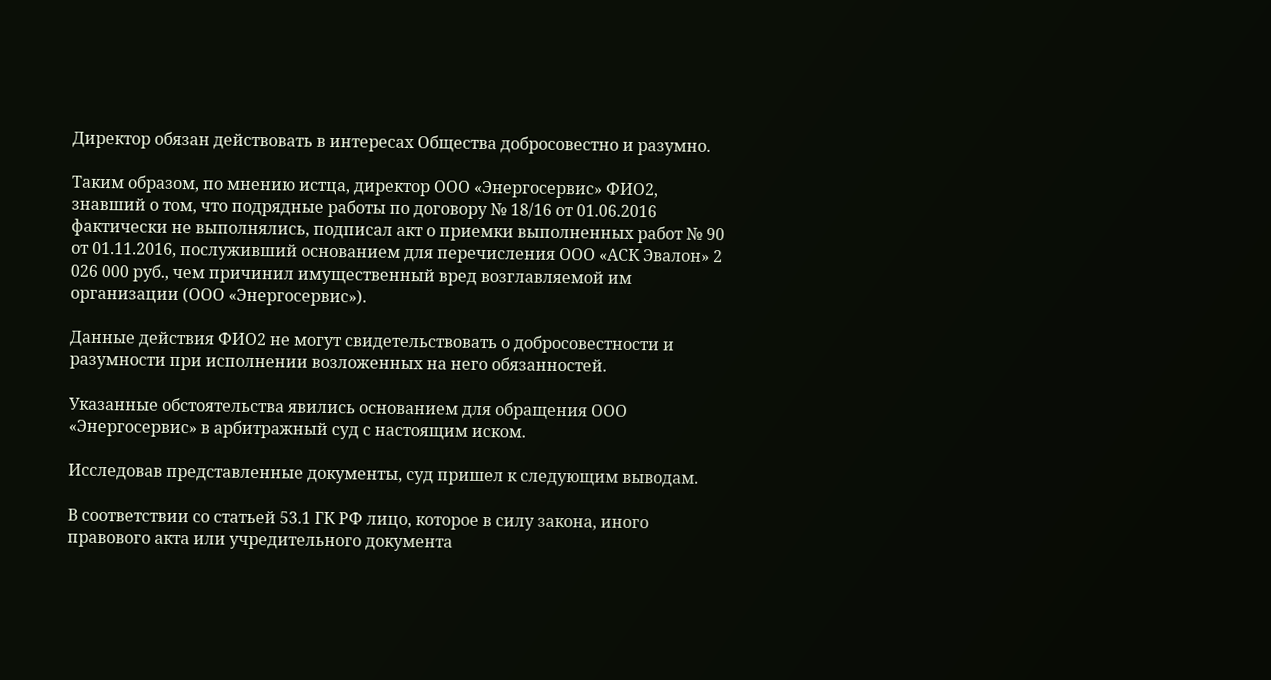Директор обязан действовать в интересах Общества добросовестно и разумно.

Таким образом, по мнению истца, директор ООО «Энергосервис» ФИО2, знавший о том, что подрядные работы по договору № 18/16 от 01.06.2016 фактически не выполнялись, подписал акт о приемки выполненных работ № 90 от 01.11.2016, послуживший основанием для перечисления ООО «АСК Эвалон» 2 026 000 руб., чем причинил имущественный вред возглавляемой им организации (ООО «Энергосервис»).

Данные действия ФИО2 не могут свидетельствовать о добросовестности и разумности при исполнении возложенных на него обязанностей.

Указанные обстоятельства явились основанием для обращения ООО «Энергосервис» в арбитражный суд с настоящим иском.

Исследовав представленные документы, суд пришел к следующим выводам.

В соответствии со статьей 53.1 ГК РФ лицо, которое в силу закона, иного правового акта или учредительного документа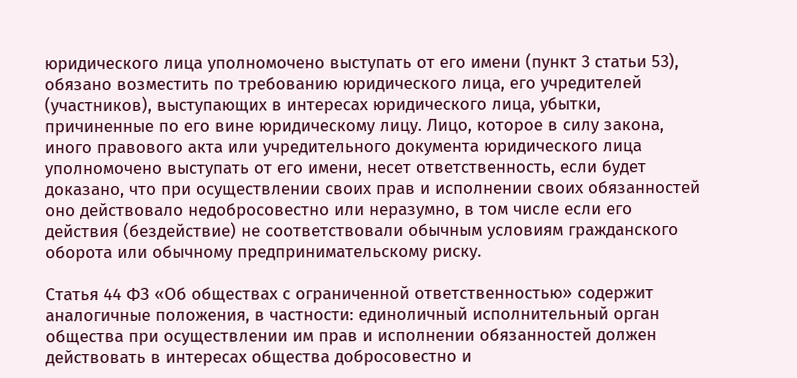юридического лица уполномочено выступать от его имени (пункт 3 статьи 53), обязано возместить по требованию юридического лица, его учредителей (участников), выступающих в интересах юридического лица, убытки, причиненные по его вине юридическому лицу. Лицо, которое в силу закона, иного правового акта или учредительного документа юридического лица уполномочено выступать от его имени, несет ответственность, если будет доказано, что при осуществлении своих прав и исполнении своих обязанностей оно действовало недобросовестно или неразумно, в том числе если его действия (бездействие) не соответствовали обычным условиям гражданского оборота или обычному предпринимательскому риску.

Статья 44 ФЗ «Об обществах с ограниченной ответственностью» содержит аналогичные положения, в частности: единоличный исполнительный орган общества при осуществлении им прав и исполнении обязанностей должен действовать в интересах общества добросовестно и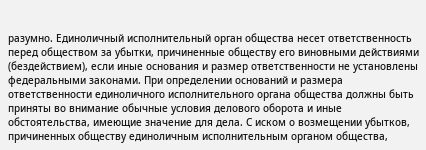разумно. Единоличный исполнительный орган общества несет ответственность перед обществом за убытки, причиненные обществу его виновными действиями (бездействием), если иные основания и размер ответственности не установлены федеральными законами. При определении оснований и размера ответственности единоличного исполнительного органа общества должны быть приняты во внимание обычные условия делового оборота и иные обстоятельства, имеющие значение для дела. С иском о возмещении убытков, причиненных обществу единоличным исполнительным органом общества,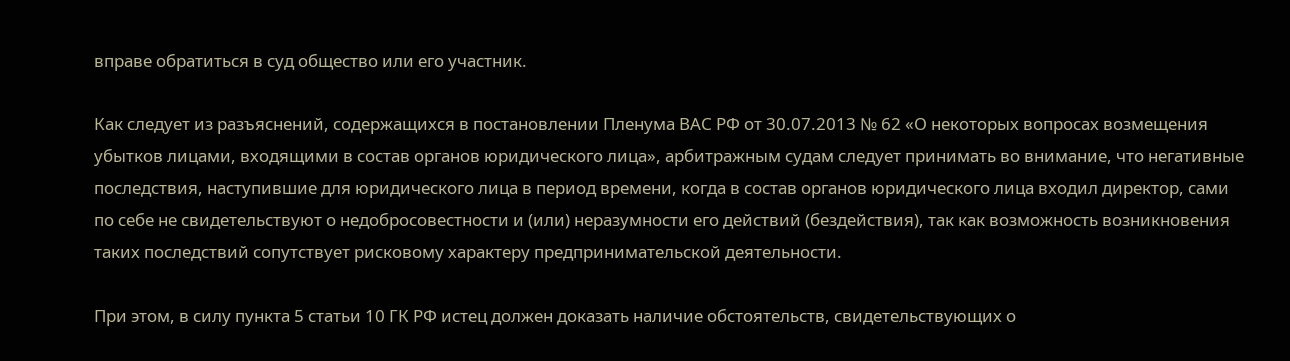вправе обратиться в суд общество или его участник.

Как следует из разъяснений, содержащихся в постановлении Пленума ВАС РФ от 30.07.2013 № 62 «О некоторых вопросах возмещения убытков лицами, входящими в состав органов юридического лица», арбитражным судам следует принимать во внимание, что негативные последствия, наступившие для юридического лица в период времени, когда в состав органов юридического лица входил директор, сами по себе не свидетельствуют о недобросовестности и (или) неразумности его действий (бездействия), так как возможность возникновения таких последствий сопутствует рисковому характеру предпринимательской деятельности.

При этом, в силу пункта 5 статьи 10 ГК РФ истец должен доказать наличие обстоятельств, свидетельствующих о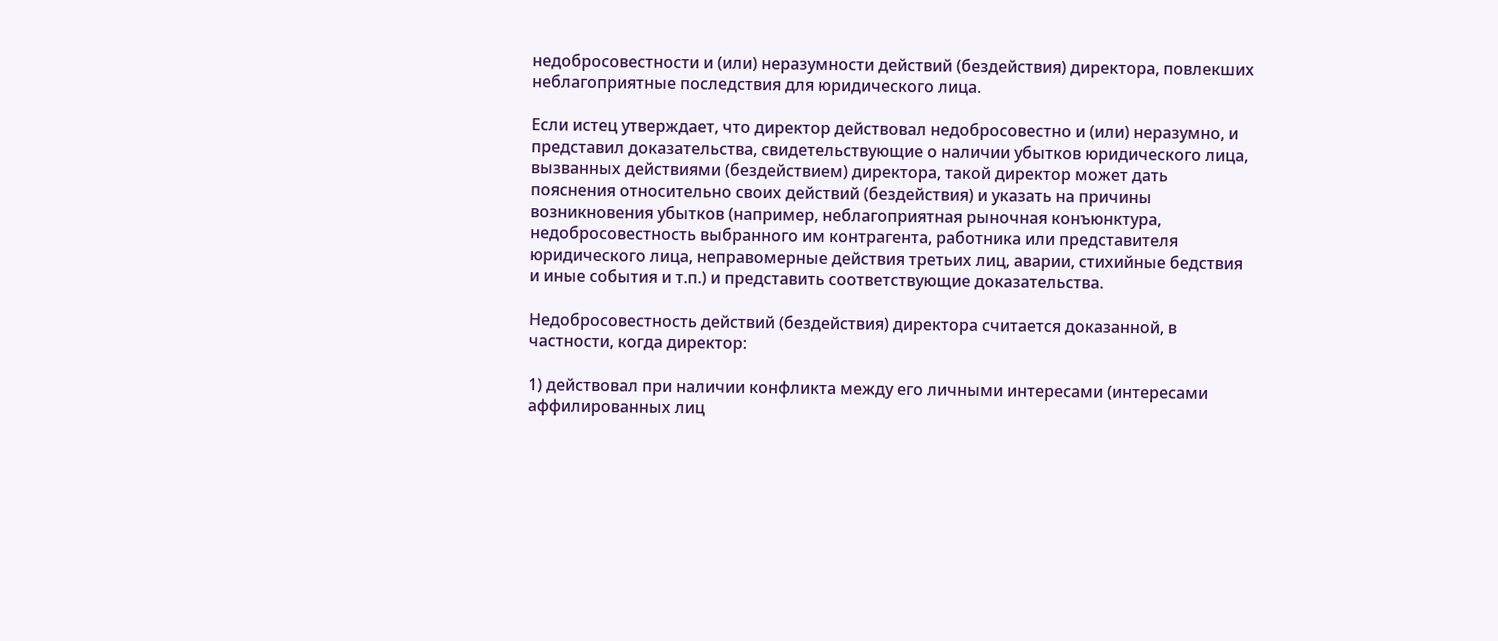недобросовестности и (или) неразумности действий (бездействия) директора, повлекших неблагоприятные последствия для юридического лица.

Если истец утверждает, что директор действовал недобросовестно и (или) неразумно, и представил доказательства, свидетельствующие о наличии убытков юридического лица, вызванных действиями (бездействием) директора, такой директор может дать пояснения относительно своих действий (бездействия) и указать на причины возникновения убытков (например, неблагоприятная рыночная конъюнктура, недобросовестность выбранного им контрагента, работника или представителя юридического лица, неправомерные действия третьих лиц, аварии, стихийные бедствия и иные события и т.п.) и представить соответствующие доказательства.

Недобросовестность действий (бездействия) директора считается доказанной, в частности, когда директор:

1) действовал при наличии конфликта между его личными интересами (интересами аффилированных лиц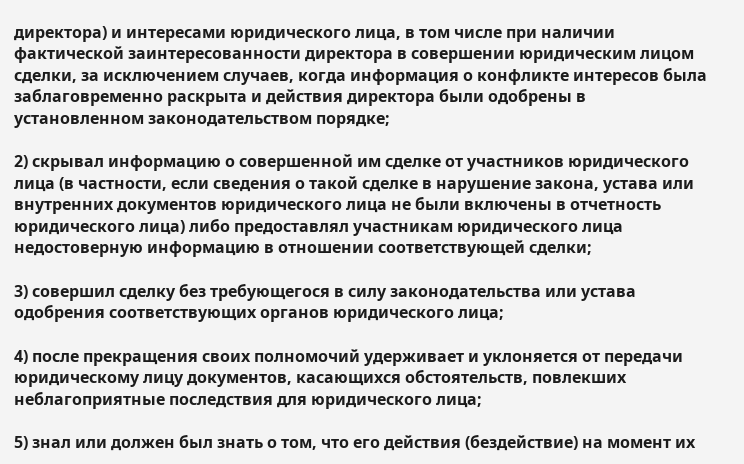директора) и интересами юридического лица, в том числе при наличии фактической заинтересованности директора в совершении юридическим лицом сделки, за исключением случаев, когда информация о конфликте интересов была заблаговременно раскрыта и действия директора были одобрены в установленном законодательством порядке;

2) скрывал информацию о совершенной им сделке от участников юридического лица (в частности, если сведения о такой сделке в нарушение закона, устава или внутренних документов юридического лица не были включены в отчетность юридического лица) либо предоставлял участникам юридического лица недостоверную информацию в отношении соответствующей сделки;

3) совершил сделку без требующегося в силу законодательства или устава одобрения соответствующих органов юридического лица;

4) после прекращения своих полномочий удерживает и уклоняется от передачи юридическому лицу документов, касающихся обстоятельств, повлекших неблагоприятные последствия для юридического лица;

5) знал или должен был знать о том, что его действия (бездействие) на момент их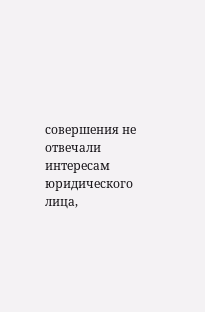совершения не отвечали интересам юридического лица,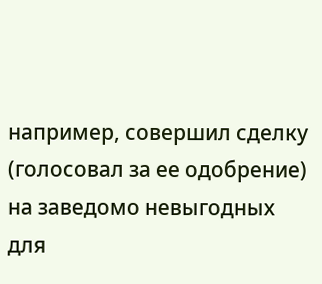например, совершил сделку (голосовал за ее одобрение) на заведомо невыгодных для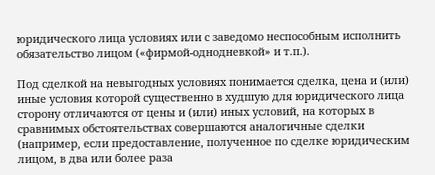юридического лица условиях или с заведомо неспособным исполнить обязательство лицом («фирмой-однодневкой» и т.п.).

Под сделкой на невыгодных условиях понимается сделка, цена и (или) иные условия которой существенно в худшую для юридического лица сторону отличаются от цены и (или) иных условий, на которых в сравнимых обстоятельствах совершаются аналогичные сделки (например, если предоставление, полученное по сделке юридическим лицом, в два или более раза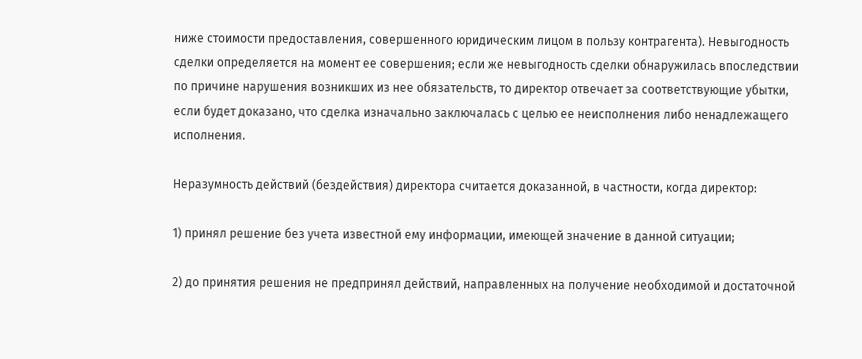ниже стоимости предоставления, совершенного юридическим лицом в пользу контрагента). Невыгодность сделки определяется на момент ее совершения; если же невыгодность сделки обнаружилась впоследствии по причине нарушения возникших из нее обязательств, то директор отвечает за соответствующие убытки, если будет доказано, что сделка изначально заключалась с целью ее неисполнения либо ненадлежащего исполнения.

Неразумность действий (бездействия) директора считается доказанной, в частности, когда директор:

1) принял решение без учета известной ему информации, имеющей значение в данной ситуации;

2) до принятия решения не предпринял действий, направленных на получение необходимой и достаточной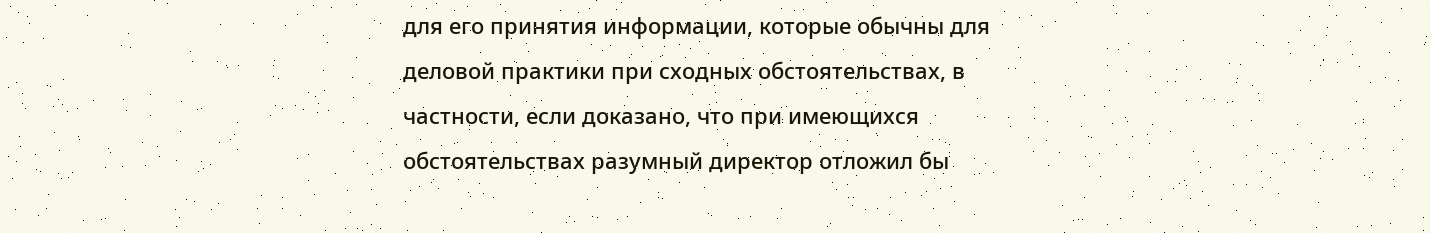для его принятия информации, которые обычны для деловой практики при сходных обстоятельствах, в частности, если доказано, что при имеющихся обстоятельствах разумный директор отложил бы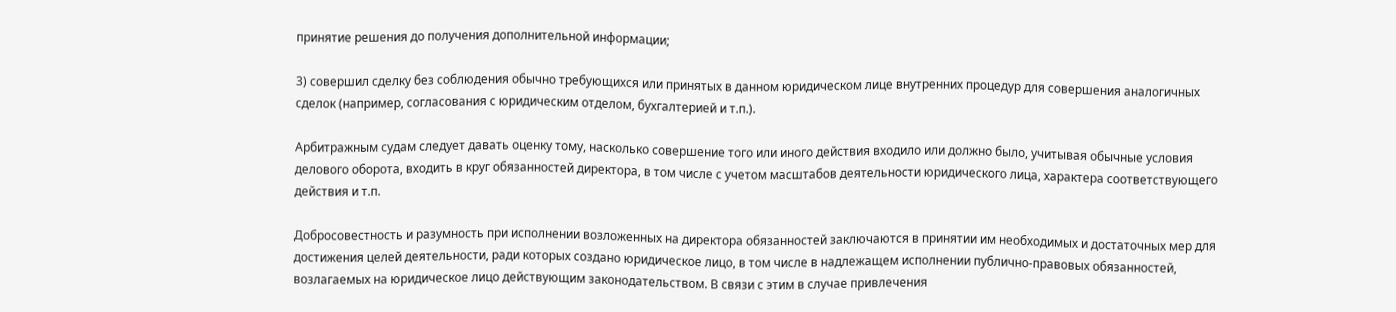принятие решения до получения дополнительной информации;

3) совершил сделку без соблюдения обычно требующихся или принятых в данном юридическом лице внутренних процедур для совершения аналогичных сделок (например, согласования с юридическим отделом, бухгалтерией и т.п.).

Арбитражным судам следует давать оценку тому, насколько совершение того или иного действия входило или должно было, учитывая обычные условия делового оборота, входить в круг обязанностей директора, в том числе с учетом масштабов деятельности юридического лица, характера соответствующего действия и т.п.

Добросовестность и разумность при исполнении возложенных на директора обязанностей заключаются в принятии им необходимых и достаточных мер для достижения целей деятельности, ради которых создано юридическое лицо, в том числе в надлежащем исполнении публично-правовых обязанностей, возлагаемых на юридическое лицо действующим законодательством. В связи с этим в случае привлечения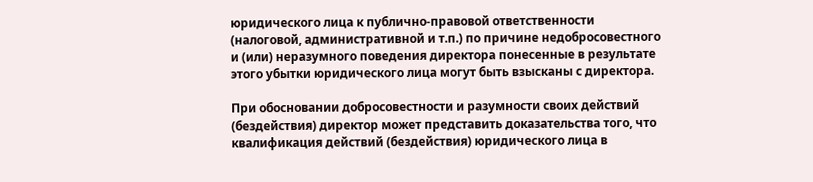юридического лица к публично-правовой ответственности (налоговой, административной и т.п.) по причине недобросовестного и (или) неразумного поведения директора понесенные в результате этого убытки юридического лица могут быть взысканы с директора.

При обосновании добросовестности и разумности своих действий (бездействия) директор может представить доказательства того, что квалификация действий (бездействия) юридического лица в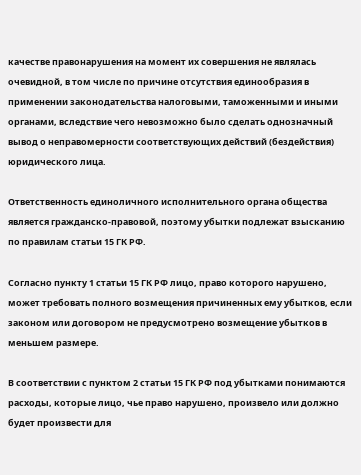качестве правонарушения на момент их совершения не являлась очевидной, в том числе по причине отсутствия единообразия в применении законодательства налоговыми, таможенными и иными органами, вследствие чего невозможно было сделать однозначный вывод о неправомерности соответствующих действий (бездействия) юридического лица.

Ответственность единоличного исполнительного органа общества является гражданско-правовой, поэтому убытки подлежат взысканию по правилам статьи 15 ГК РФ.

Согласно пункту 1 статьи 15 ГК РФ лицо, право которого нарушено, может требовать полного возмещения причиненных ему убытков, если законом или договором не предусмотрено возмещение убытков в меньшем размере.

В соответствии с пунктом 2 статьи 15 ГК РФ под убытками понимаются расходы, которые лицо, чье право нарушено, произвело или должно будет произвести для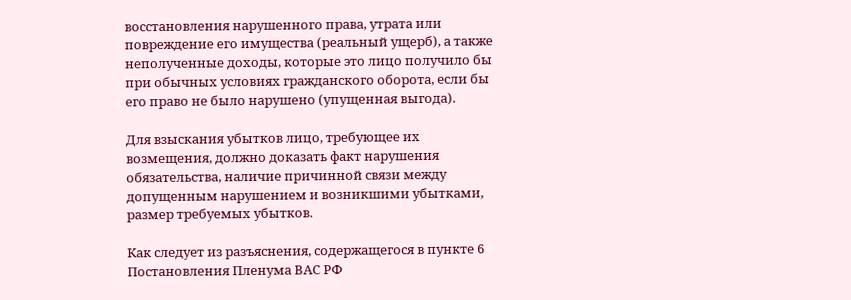восстановления нарушенного права, утрата или повреждение его имущества (реальный ущерб), а также неполученные доходы, которые это лицо получило бы при обычных условиях гражданского оборота, если бы его право не было нарушено (упущенная выгода).

Для взыскания убытков лицо, требующее их возмещения, должно доказать факт нарушения обязательства, наличие причинной связи между допущенным нарушением и возникшими убытками, размер требуемых убытков.

Как следует из разъяснения, содержащегося в пункте 6 Постановления Пленума ВАС РФ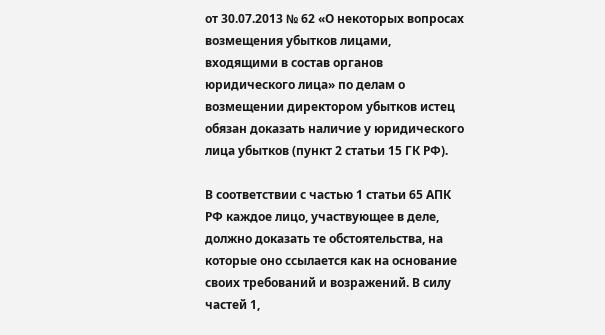от 30.07.2013 № 62 «О некоторых вопросах возмещения убытков лицами, входящими в состав органов юридического лица» по делам о возмещении директором убытков истец обязан доказать наличие у юридического лица убытков (пункт 2 статьи 15 ГК РФ).

В соответствии с частью 1 статьи 65 АПК РФ каждое лицо, участвующее в деле, должно доказать те обстоятельства, на которые оно ссылается как на основание своих требований и возражений. В силу частей 1,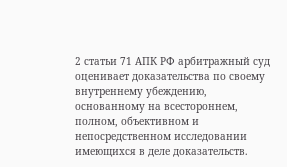2 статьи 71 АПК РФ арбитражный суд оценивает доказательства по своему внутреннему убеждению, основанному на всестороннем, полном, объективном и непосредственном исследовании имеющихся в деле доказательств.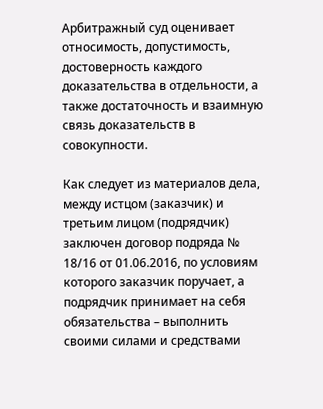Арбитражный суд оценивает относимость, допустимость, достоверность каждого доказательства в отдельности, а также достаточность и взаимную связь доказательств в совокупности.

Как следует из материалов дела, между истцом (заказчик) и третьим лицом (подрядчик) заключен договор подряда № 18/16 от 01.06.2016, по условиям которого заказчик поручает, а подрядчик принимает на себя обязательства – выполнить своими силами и средствами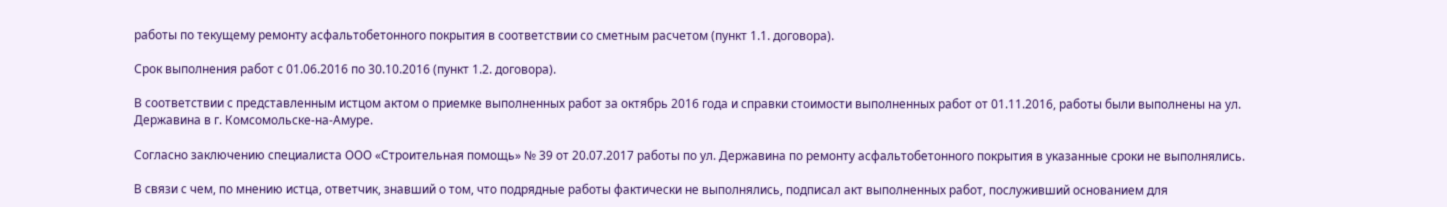работы по текущему ремонту асфальтобетонного покрытия в соответствии со сметным расчетом (пункт 1.1. договора).

Срок выполнения работ с 01.06.2016 по 30.10.2016 (пункт 1.2. договора).

В соответствии с представленным истцом актом о приемке выполненных работ за октябрь 2016 года и справки стоимости выполненных работ от 01.11.2016, работы были выполнены на ул. Державина в г. Комсомольске-на-Амуре.

Согласно заключению специалиста ООО «Строительная помощь» № 39 от 20.07.2017 работы по ул. Державина по ремонту асфальтобетонного покрытия в указанные сроки не выполнялись.

В связи с чем, по мнению истца, ответчик, знавший о том, что подрядные работы фактически не выполнялись, подписал акт выполненных работ, послуживший основанием для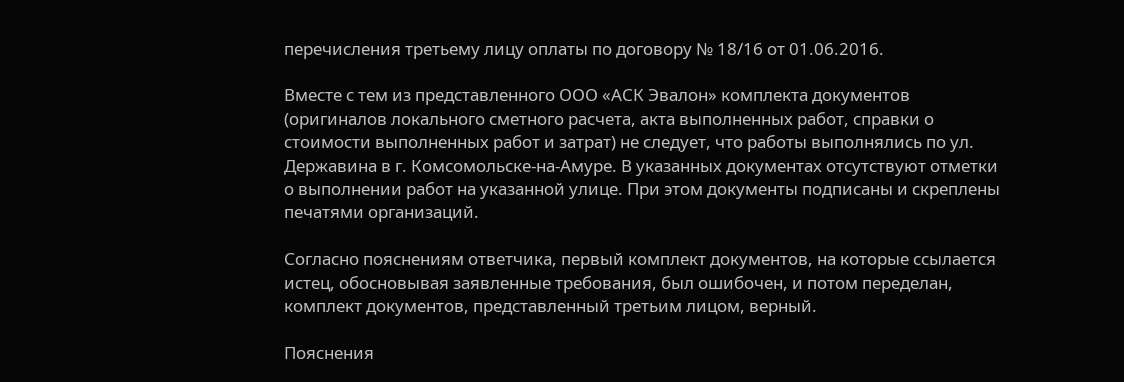перечисления третьему лицу оплаты по договору № 18/16 от 01.06.2016.

Вместе с тем из представленного ООО «АСК Эвалон» комплекта документов (оригиналов локального сметного расчета, акта выполненных работ, справки о стоимости выполненных работ и затрат) не следует, что работы выполнялись по ул. Державина в г. Комсомольске-на-Амуре. В указанных документах отсутствуют отметки о выполнении работ на указанной улице. При этом документы подписаны и скреплены печатями организаций.

Согласно пояснениям ответчика, первый комплект документов, на которые ссылается истец, обосновывая заявленные требования, был ошибочен, и потом переделан, комплект документов, представленный третьим лицом, верный.

Пояснения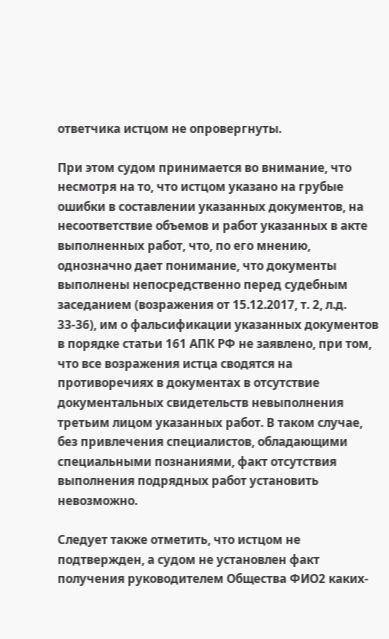ответчика истцом не опровергнуты.

При этом судом принимается во внимание, что несмотря на то, что истцом указано на грубые ошибки в составлении указанных документов, на несоответствие объемов и работ указанных в акте выполненных работ, что, по его мнению, однозначно дает понимание, что документы выполнены непосредственно перед судебным заседанием (возражения от 15.12.2017, т. 2, л.д. 33-36), им о фальсификации указанных документов в порядке статьи 161 АПК РФ не заявлено, при том, что все возражения истца сводятся на противоречиях в документах в отсутствие документальных свидетельств невыполнения третьим лицом указанных работ. В таком случае, без привлечения специалистов, обладающими специальными познаниями, факт отсутствия выполнения подрядных работ установить невозможно.

Следует также отметить, что истцом не подтвержден, а судом не установлен факт получения руководителем Общества ФИО2 каких-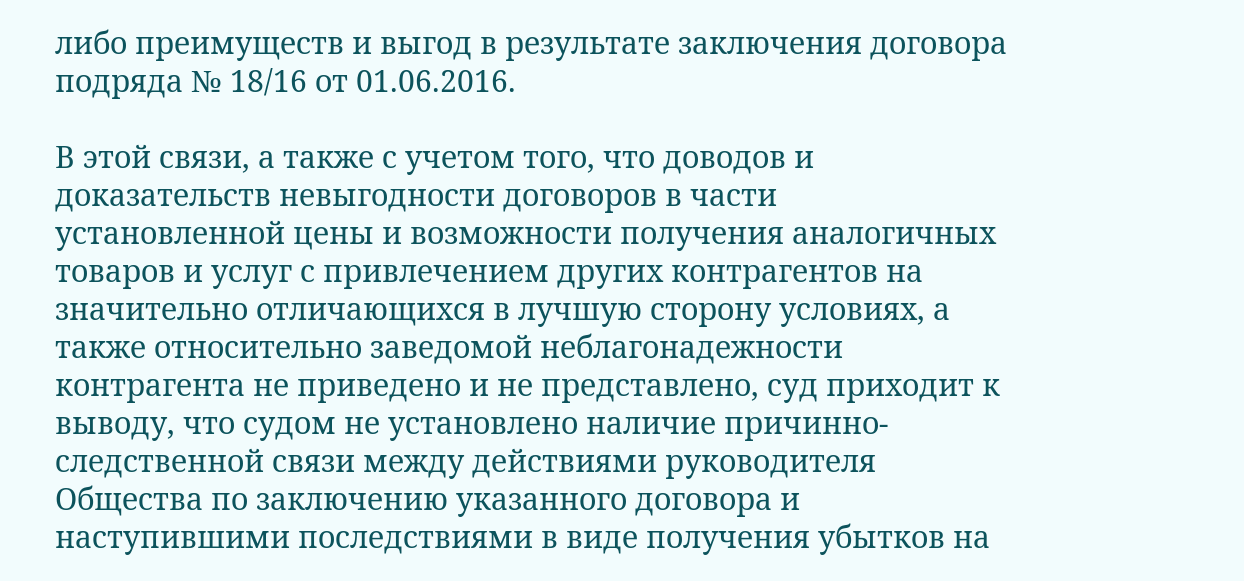либо преимуществ и выгод в результате заключения договора подряда № 18/16 от 01.06.2016.

В этой связи, а также с учетом того, что доводов и доказательств невыгодности договоров в части установленной цены и возможности получения аналогичных товаров и услуг с привлечением других контрагентов на значительно отличающихся в лучшую сторону условиях, а также относительно заведомой неблагонадежности контрагента не приведено и не представлено, суд приходит к выводу, что судом не установлено наличие причинно-следственной связи между действиями руководителя Общества по заключению указанного договора и наступившими последствиями в виде получения убытков на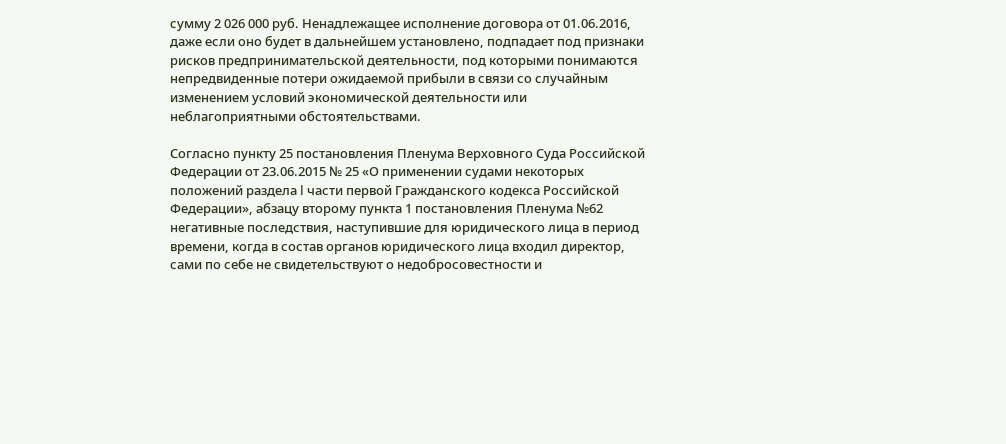сумму 2 026 000 руб. Ненадлежащее исполнение договора от 01.06.2016, даже если оно будет в дальнейшем установлено, подпадает под признаки рисков предпринимательской деятельности, под которыми понимаются непредвиденные потери ожидаемой прибыли в связи со случайным изменением условий экономической деятельности или неблагоприятными обстоятельствами.

Согласно пункту 25 постановления Пленума Верховного Суда Российской Федерации от 23.06.2015 № 25 «О применении судами некоторых положений раздела I части первой Гражданского кодекса Российской Федерации», абзацу второму пункта 1 постановления Пленума №62 негативные последствия, наступившие для юридического лица в период времени, когда в состав органов юридического лица входил директор, сами по себе не свидетельствуют о недобросовестности и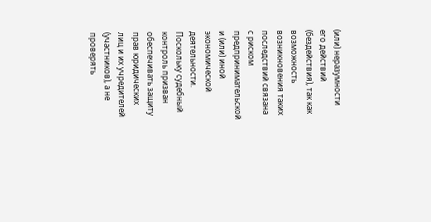(или) неразумности его действий (бездействия), так как возможность возникновения таких последствий связана с риском предпринимательской и (или) иной экономической деятельности. Поскольку судебный контроль призван обеспечивать защиту прав юридических лиц и их учредителей (участников), а не проверять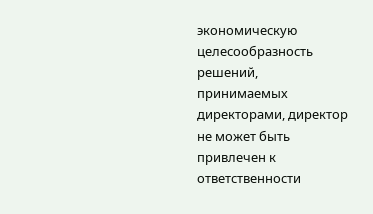экономическую целесообразность решений, принимаемых директорами, директор не может быть привлечен к ответственности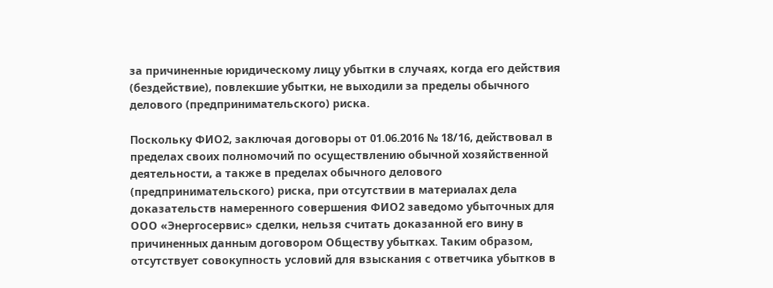за причиненные юридическому лицу убытки в случаях, когда его действия (бездействие), повлекшие убытки, не выходили за пределы обычного делового (предпринимательского) риска.

Поскольку ФИО2, заключая договоры от 01.06.2016 № 18/16, действовал в пределах своих полномочий по осуществлению обычной хозяйственной деятельности, а также в пределах обычного делового (предпринимательского) риска, при отсутствии в материалах дела доказательств намеренного совершения ФИО2 заведомо убыточных для ООО «Энергосервис» сделки, нельзя считать доказанной его вину в причиненных данным договором Обществу убытках. Таким образом, отсутствует совокупность условий для взыскания с ответчика убытков в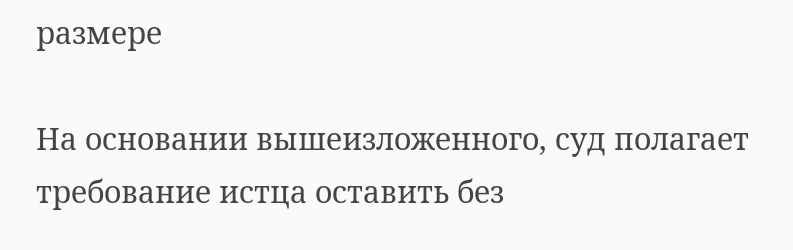размере

На основании вышеизложенного, суд полагает требование истца оставить без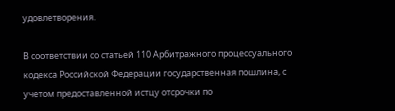удовлетворения.

В соответствии со статьей 110 Арбитражного процессуального кодекса Российской Федерации государственная пошлина, с учетом предоставленной истцу отсрочки по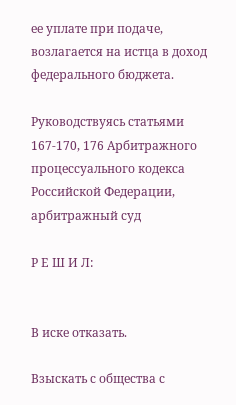ее уплате при подаче, возлагается на истца в доход федерального бюджета.

Руководствуясь статьями 167-170, 176 Арбитражного процессуального кодекса Российской Федерации, арбитражный суд

Р Е Ш И Л:


В иске отказать.

Взыскать с общества с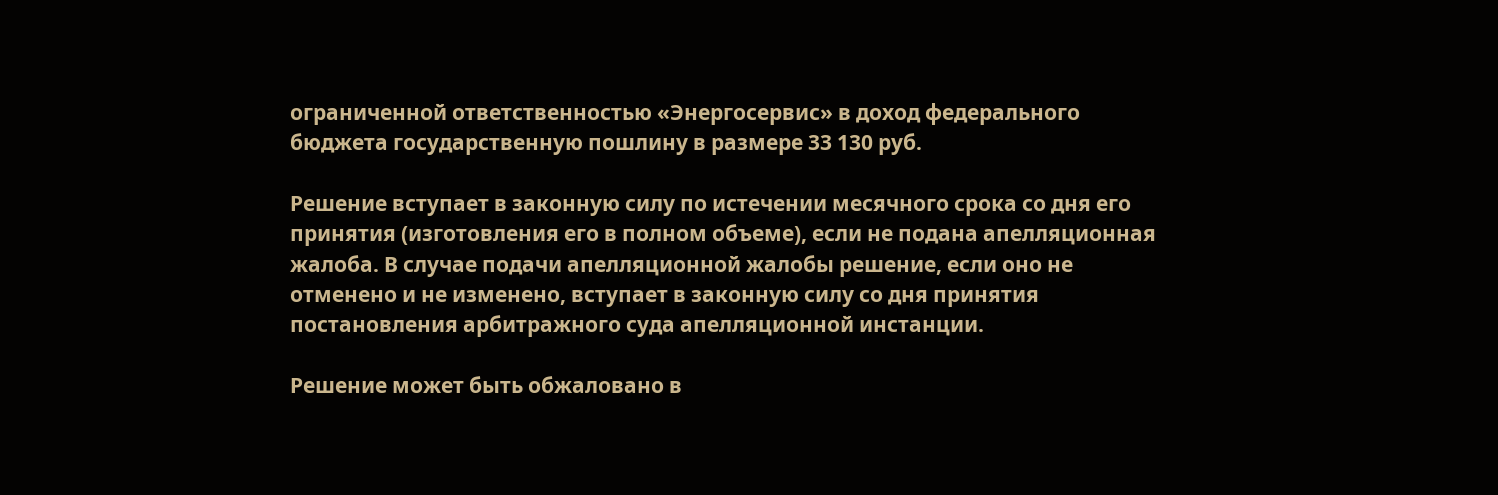ограниченной ответственностью «Энергосервис» в доход федерального бюджета государственную пошлину в размере 33 130 руб.

Решение вступает в законную силу по истечении месячного срока со дня его принятия (изготовления его в полном объеме), если не подана апелляционная жалоба. В случае подачи апелляционной жалобы решение, если оно не отменено и не изменено, вступает в законную силу со дня принятия постановления арбитражного суда апелляционной инстанции.

Решение может быть обжаловано в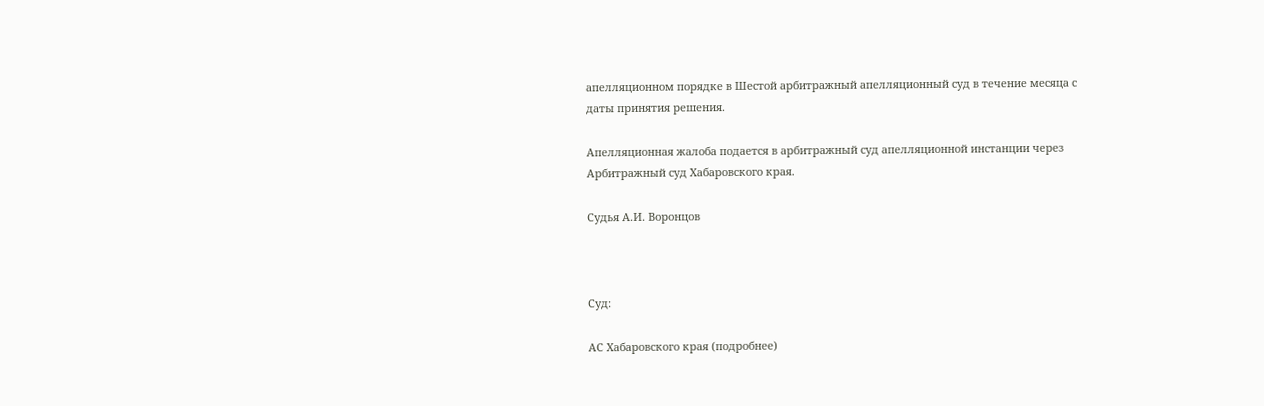апелляционном порядке в Шестой арбитражный апелляционный суд в течение месяца с даты принятия решения.

Апелляционная жалоба подается в арбитражный суд апелляционной инстанции через Арбитражный суд Хабаровского края.

Судья А.И. Воронцов



Суд:

АС Хабаровского края (подробнее)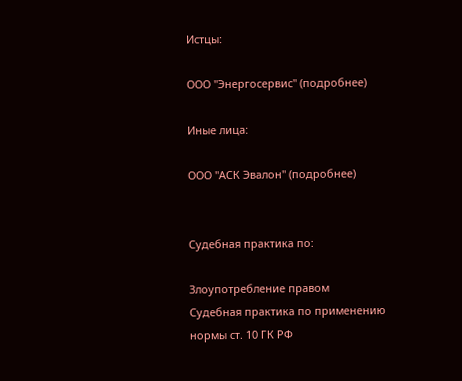Истцы:

ООО "Энергосервис" (подробнее)

Иные лица:

ООО "АСК Эвалон" (подробнее)


Судебная практика по:

Злоупотребление правом
Судебная практика по применению нормы ст. 10 ГК РФ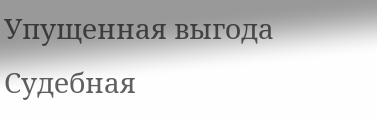Упущенная выгода
Судебная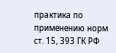практика по применению норм ст. 15, 393 ГК РФ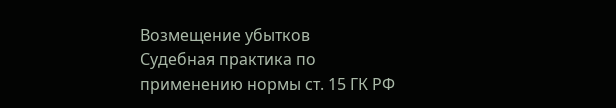Возмещение убытков
Судебная практика по применению нормы ст. 15 ГК РФ